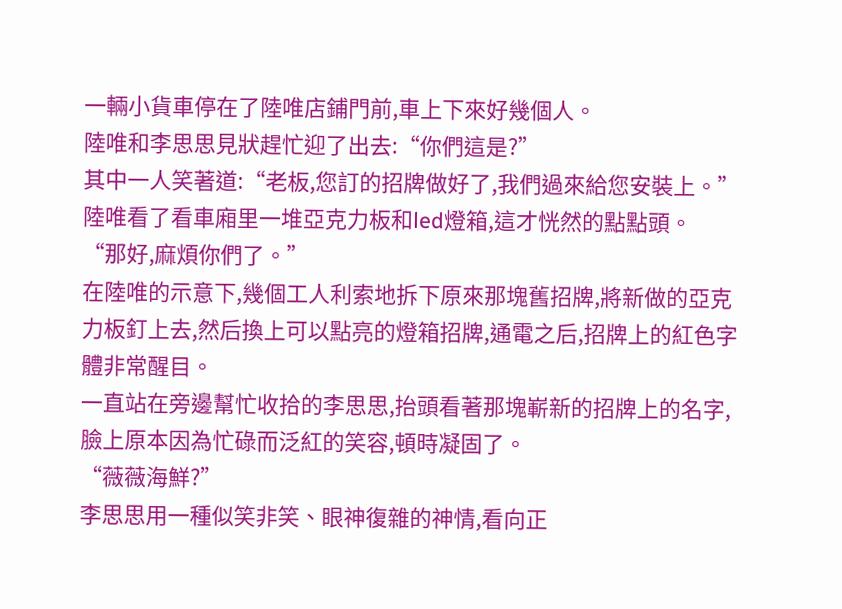一輛小貨車停在了陸唯店鋪門前,車上下來好幾個人。
陸唯和李思思見狀趕忙迎了出去:“你們這是?”
其中一人笑著道:“老板,您訂的招牌做好了,我們過來給您安裝上。”
陸唯看了看車廂里一堆亞克力板和led燈箱,這才恍然的點點頭。
“那好,麻煩你們了。”
在陸唯的示意下,幾個工人利索地拆下原來那塊舊招牌,將新做的亞克力板釘上去,然后換上可以點亮的燈箱招牌,通電之后,招牌上的紅色字體非常醒目。
一直站在旁邊幫忙收拾的李思思,抬頭看著那塊嶄新的招牌上的名字,臉上原本因為忙碌而泛紅的笑容,頓時凝固了。
“薇薇海鮮?”
李思思用一種似笑非笑、眼神復雜的神情,看向正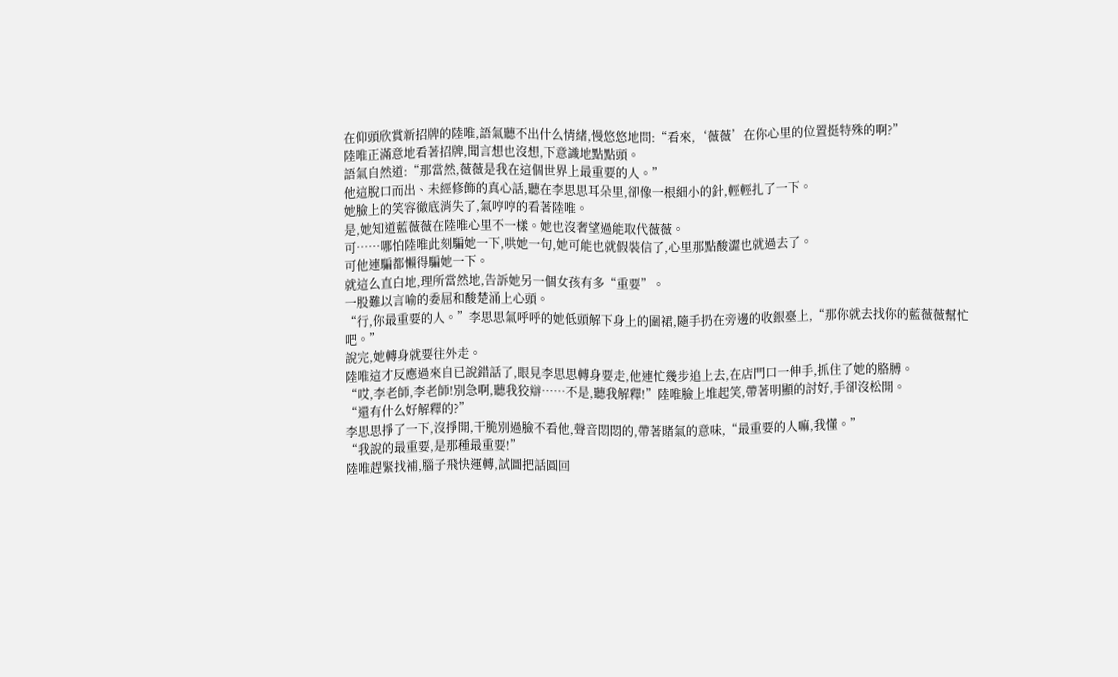在仰頭欣賞新招牌的陸唯,語氣聽不出什么情緒,慢悠悠地問:“看來,‘薇薇’在你心里的位置挺特殊的啊?”
陸唯正滿意地看著招牌,聞言想也沒想,下意識地點點頭。
語氣自然道:“那當然,薇薇是我在這個世界上最重要的人。”
他這脫口而出、未經修飾的真心話,聽在李思思耳朵里,卻像一根細小的針,輕輕扎了一下。
她臉上的笑容徹底消失了,氣哼哼的看著陸唯。
是,她知道藍薇薇在陸唯心里不一樣。她也沒奢望過能取代薇薇。
可……哪怕陸唯此刻騙她一下,哄她一句,她可能也就假裝信了,心里那點酸澀也就過去了。
可他連騙都懶得騙她一下。
就這么直白地,理所當然地,告訴她另一個女孩有多“重要”。
一股難以言喻的委屈和酸楚涌上心頭。
“行,你最重要的人。”李思思氣呼呼的她低頭解下身上的圍裙,隨手扔在旁邊的收銀臺上,“那你就去找你的藍薇薇幫忙吧。”
說完,她轉身就要往外走。
陸唯這才反應過來自已說錯話了,眼見李思思轉身要走,他連忙幾步追上去,在店門口一伸手,抓住了她的胳膊。
“哎,李老師,李老師!別急啊,聽我狡辯……不是,聽我解釋!”陸唯臉上堆起笑,帶著明顯的討好,手卻沒松開。
“還有什么好解釋的?”
李思思掙了一下,沒掙開,干脆別過臉不看他,聲音悶悶的,帶著賭氣的意味,“最重要的人嘛,我懂。”
“我說的最重要,是那種最重要!”
陸唯趕緊找補,腦子飛快運轉,試圖把話圓回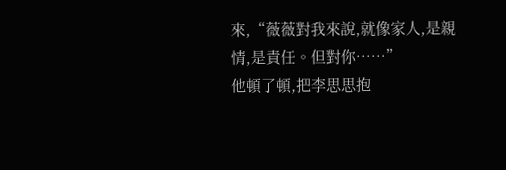來,“薇薇對我來說,就像家人,是親情,是責任。但對你……”
他頓了頓,把李思思抱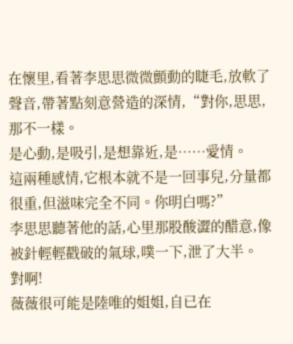在懷里,看著李思思微微顫動的睫毛,放軟了聲音,帶著點刻意營造的深情,“對你,思思,那不一樣。
是心動,是吸引,是想靠近,是……愛情。
這兩種感情,它根本就不是一回事兒,分量都很重,但滋味完全不同。你明白嗎?”
李思思聽著他的話,心里那股酸澀的醋意,像被針輕輕戳破的氣球,噗一下,泄了大半。
對啊!
薇薇很可能是陸唯的姐姐,自已在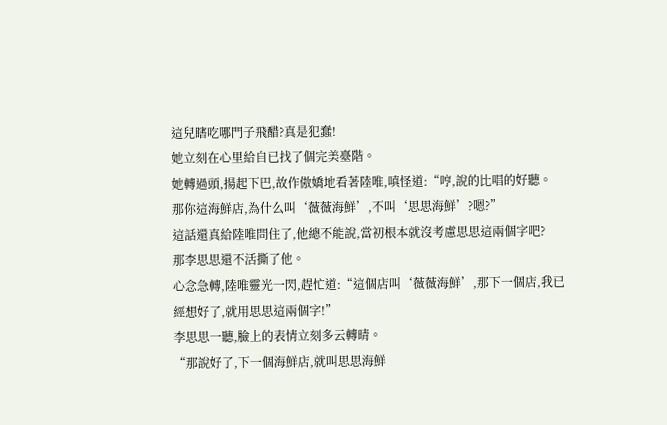這兒瞎吃哪門子飛醋?真是犯蠢!
她立刻在心里給自已找了個完美臺階。
她轉過頭,揚起下巴,故作傲嬌地看著陸唯,嗔怪道:“哼,說的比唱的好聽。
那你這海鮮店,為什么叫‘薇薇海鮮’,不叫‘思思海鮮’?嗯?”
這話還真給陸唯問住了,他總不能說,當初根本就沒考慮思思這兩個字吧?
那李思思還不活撕了他。
心念急轉,陸唯靈光一閃,趕忙道:“這個店叫‘薇薇海鮮’,那下一個店,我已經想好了,就用思思這兩個字!”
李思思一聽,臉上的表情立刻多云轉晴。
“那說好了,下一個海鮮店,就叫思思海鮮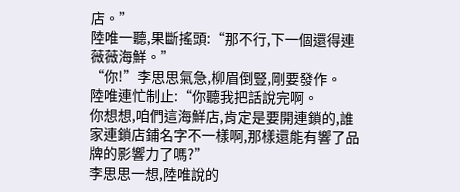店。”
陸唯一聽,果斷搖頭:“那不行,下一個還得連薇薇海鮮。”
“你!”李思思氣急,柳眉倒豎,剛要發作。
陸唯連忙制止:“你聽我把話說完啊。
你想想,咱們這海鮮店,肯定是要開連鎖的,誰家連鎖店鋪名字不一樣啊,那樣還能有響了品牌的影響力了嗎?”
李思思一想,陸唯說的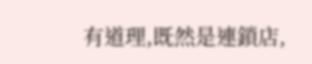有道理,既然是連鎖店,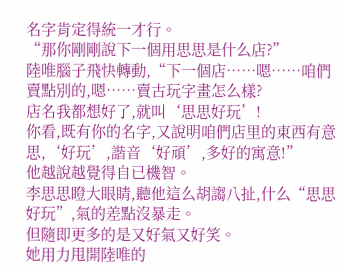名字肯定得統一才行。
“那你剛剛說下一個用思思是什么店?”
陸唯腦子飛快轉動,“下一個店……嗯……咱們賣點別的,嗯……賣古玩字畫怎么樣?
店名我都想好了,就叫‘思思好玩’!
你看,既有你的名字,又說明咱們店里的東西有意思,‘好玩’,諧音‘好頑’,多好的寓意!”
他越說越覺得自已機智。
李思思瞪大眼睛,聽他這么胡謅八扯,什么“思思好玩”,氣的差點沒暴走。
但隨即更多的是又好氣又好笑。
她用力甩開陸唯的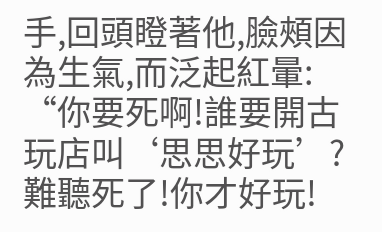手,回頭瞪著他,臉頰因為生氣,而泛起紅暈:
“你要死啊!誰要開古玩店叫‘思思好玩’?難聽死了!你才好玩!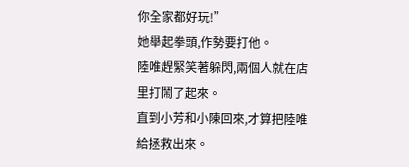你全家都好玩!”
她舉起拳頭,作勢要打他。
陸唯趕緊笑著躲閃,兩個人就在店里打鬧了起來。
直到小芳和小陳回來,才算把陸唯給拯救出來。